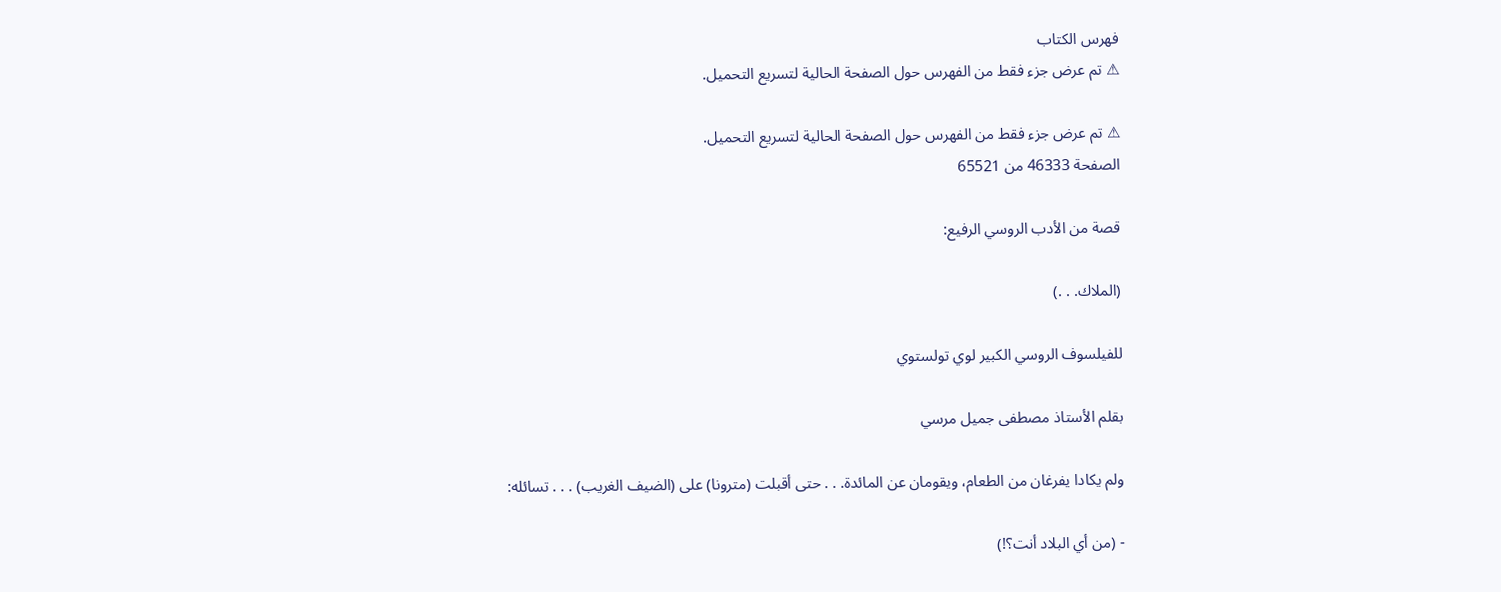فهرس الكتاب
⚠ تم عرض جزء فقط من الفهرس حول الصفحة الحالية لتسريع التحميل.

⚠ تم عرض جزء فقط من الفهرس حول الصفحة الحالية لتسريع التحميل.
الصفحة 46333 من 65521

قصة من الأدب الروسي الرفيع:

(الملاك. . .)

للفيلسوف الروسي الكبير لوي تولستوي

بقلم الأستاذ مصطفى جميل مرسي

ولم يكادا يفرغان من الطعام، ويقومان عن المائدة. . . حتى أقبلت (مترونا) على (الضيف الغريب) . . . تسائله:

- (من أي البلاد أنت؟!)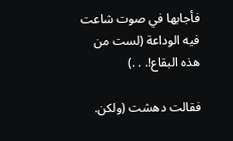فأجابها في صوت شاعت فيه الوداعة (لست من هذه البقاع!. . .)

فقالت دهشت (ولكن.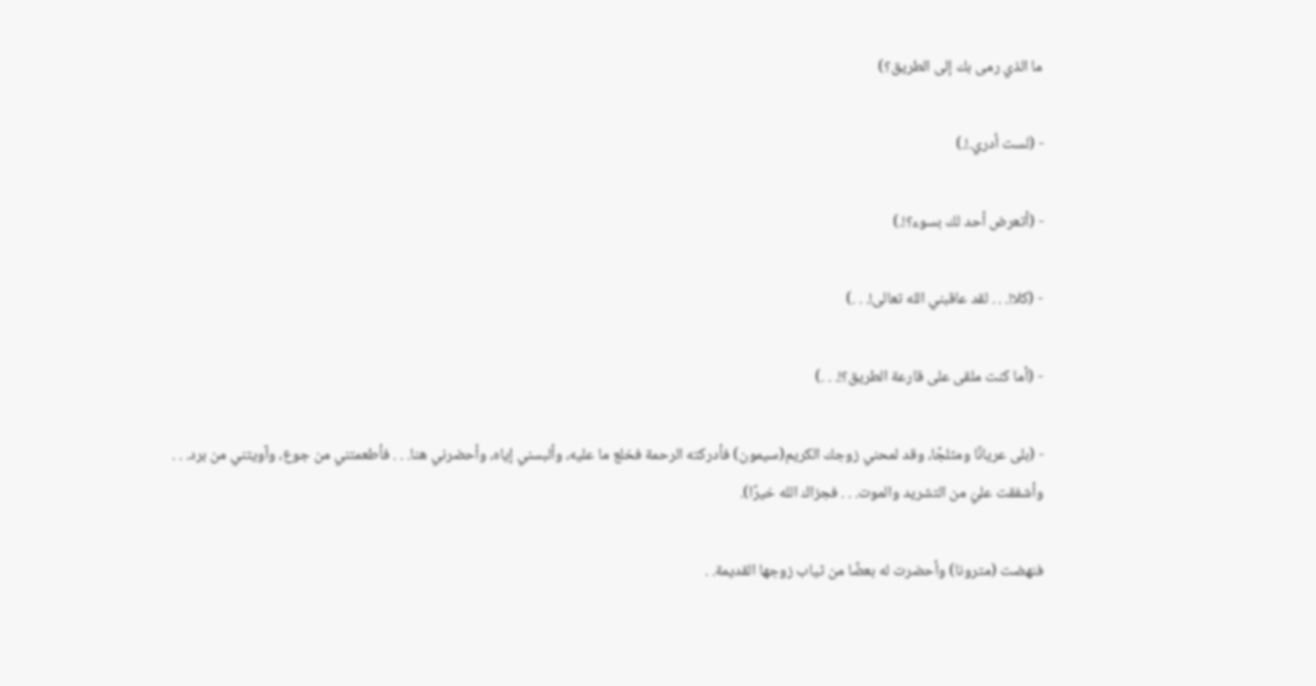ما الذي رمى بك إلى الطريق؟)

- (لست أدري.!.)

- (أتعرض أحد لك بسوء؟!.)

- (كلا!. . . لقد عاقبني الله تعالى!. . .)

- (أما كنت ملقى على قارعة الطريق؟!. . .)

- (بلى عريانًا ومثلجًا، وقد لمحني زوجك الكريم(سيمون) فأدركته الرحمة فخلع ما عليه، وألبسني إياه، وأحضرني هنا. . . فأطعمتني من جوع، وآويتني من برد. . . وأشفقت عليَ من التشريد والموت. . . فجزاك الله خيرًا).

فنهضت (مترونا) وأحضرت له بعضًا من ثياب زوجها القديمة. .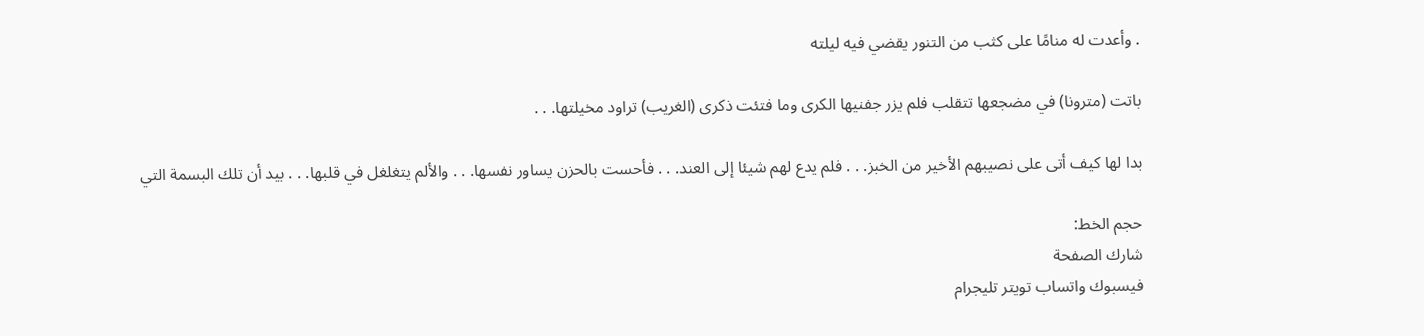. وأعدت له منامًا على كثب من التنور يقضي فيه ليلته

باتت (مترونا) في مضجعها تتقلب فلم يزر جفنيها الكرى وما فتئت ذكرى (الغريب) تراود مخيلتها. . .

بدا لها كيف أتى على نصيبهم الأخير من الخبز. . . فلم يدع لهم شيئا إلى العند. . . فأحست بالحزن يساور نفسها. . . والألم يتغلغل في قلبها. . . بيد أن تلك البسمة التي

حجم الخط:
شارك الصفحة
فيسبوك واتساب تويتر تليجرام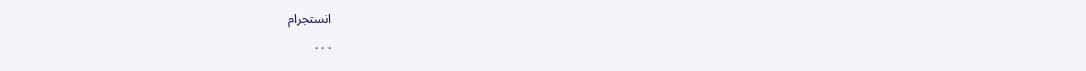انستجرام
. . .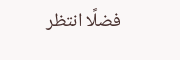فضلًا انتظر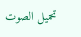تحميل الصوت